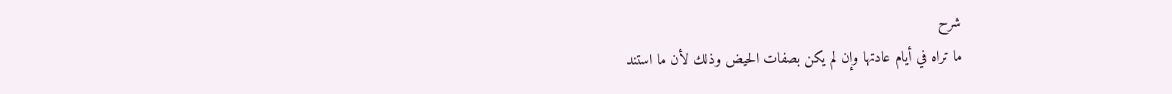شرح
ما تراه في أيام عادتها وإن لم يكن بصفات الحيض وذلك لأن ما استند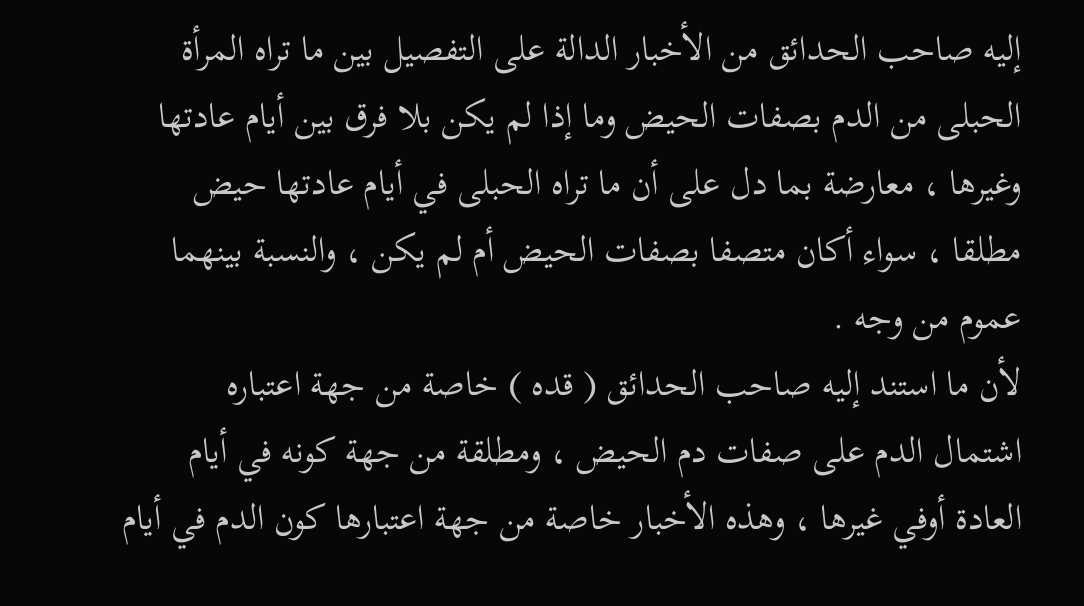إليه صاحب الحدائق من الأخبار الدالة على التفصيل بين ما تراه المرأة
الحبلى من الدم بصفات الحيض وما إذا لم يكن بلا فرق بين أيام عادتها
وغيرها ، معارضة بما دل على أن ما تراه الحبلى في أيام عادتها حيض
مطلقا ، سواء أكان متصفا بصفات الحيض أم لم يكن ، والنسبة بينهما
عموم من وجه .
لأن ما استند إليه صاحب الحدائق ( قده ) خاصة من جهة اعتباره
اشتمال الدم على صفات دم الحيض ، ومطلقة من جهة كونه في أيام
العادة أوفي غيرها ، وهذه الأخبار خاصة من جهة اعتبارها كون الدم في أيام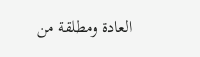العادة ومطلقة من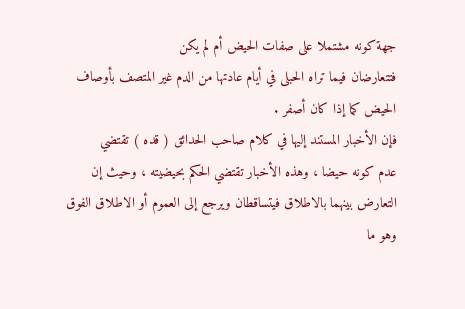جهة كونه مشتملا على صفات الحيض أم لم يكن
فتتعارضان فيما تراه الحبلى في أيام عادتها من الدم غير المتصف بأوصاف
الحيض كما إذا كان أصفر .
فإن الأخبار المستند إليها في كلام صاحب الحدائق ( قده ) تقتضي
عدم كونه حيضا ، وهذه الأخبار تقتضي الحكم بحيضيته ، وحيث إن
التعارض بينهما بالاطلاق فيتساقطان ويرجع إلى العموم أو الاطلاق الفوق
وهو ما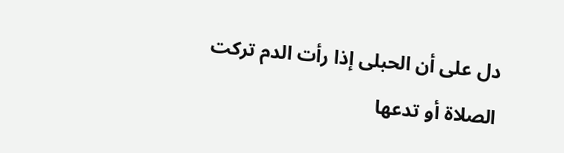دل على أن الحبلى إذا رأت الدم تركت الصلاة أو تدعها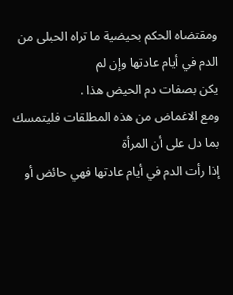ومقتضاه الحكم بحيضية ما تراه الحبلى من الدم في أيام عادتها وإن لم
يكن بصفات دم الحيض هذا .
ومع الاغماض من هذه المطلقات فليتمسك بما دل على أن المرأة
إذا رأت الدم في أيام عادتها فهي حائض أو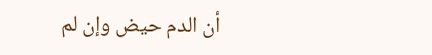أن الدم حيض وإن لم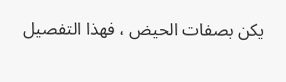يكن بصفات الحيض ، فهذا التفصيل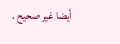أيضا غير صحيح .